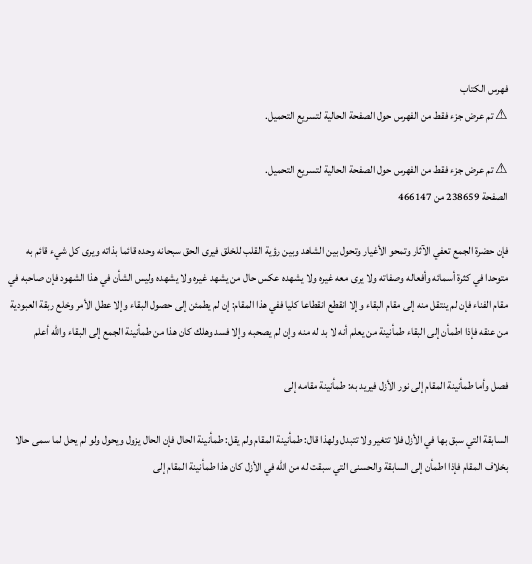فهرس الكتاب
⚠ تم عرض جزء فقط من الفهرس حول الصفحة الحالية لتسريع التحميل.

⚠ تم عرض جزء فقط من الفهرس حول الصفحة الحالية لتسريع التحميل.
الصفحة 238659 من 466147

فإن حضرة الجمع تعفي الآثار وتمحو الأغيار وتحول بين الشاهد وبين رؤية القلب للخلق فيرى الحق سبحانه وحده قائما بذاته ويرى كل شيء قائم به متوحدا في كثرة أسمائه وأفعاله وصفاته ولا يرى معه غيره ولا يشهده عكس حال من يشهد غيره ولا يشهده وليس الشأن في هذا الشهود فإن صاحبه في مقام الفناء فإن لم ينتقل منه إلى مقام البقاء وإلا انقطع انقطاعا كليا ففي هذا المقام: إن لم يطمئن إلى حصول البقاء وإلا عطل الأمر وخلع ربقة العبودية من عنقه فإذا اطمأن إلى البقاء طمأنينة من يعلم أنه لا بد له منه وإن لم يصحبه وإلا فسد وهلك كان هذا من طمأنينة الجمع إلى البقاء والله أعلم

فصل وأما طمأنينة المقام إلى نور الأزل فيريد به: طمأنينة مقامه إلى

السابقة التي سبق بها في الأزل فلا تتغير ولا تتبدل ولهذا قال: طمأنينة المقام ولم يقل: طمأنينة الحال فإن الحال يزول ويحول ولو لم يحل لما سمى حالا بخلاف المقام فإذا اطمأن إلى السابقة والحسنى التي سبقت له من الله في الأزل كان هذا طمأنينة المقام إلى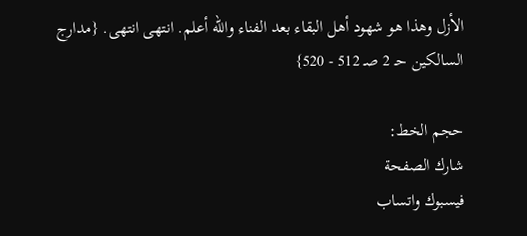الأزل وهذا هو شهود أهل البقاء بعد الفناء والله أعلم. انتهى انتهى. {مدارج السالكين حـ 2 صـ 512 - 520}

حجم الخط:
شارك الصفحة
فيسبوك واتساب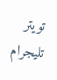تويتر تليجرام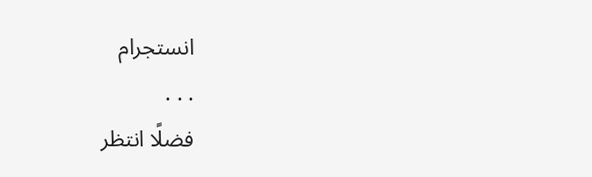انستجرام
. . .
فضلًا انتظر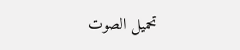تحميل الصوت